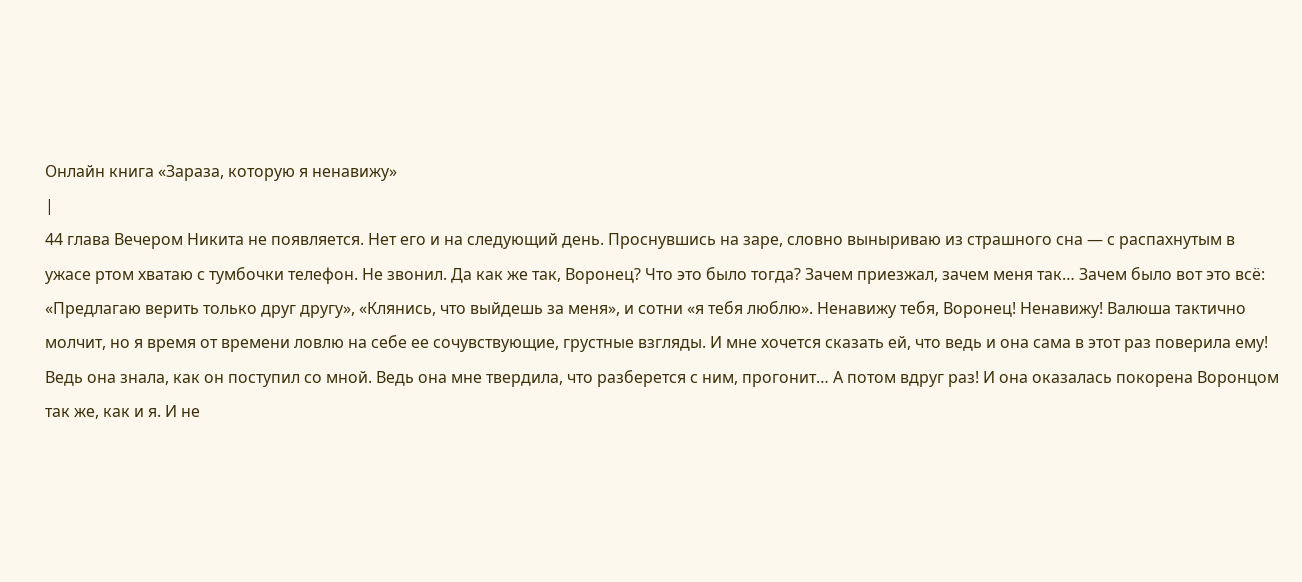Онлайн книга «Зараза, которую я ненавижу»
|
44 глава Вечером Никита не появляется. Нет его и на следующий день. Проснувшись на заре, словно выныриваю из страшного сна — с распахнутым в ужасе ртом хватаю с тумбочки телефон. Не звонил. Да как же так, Воронец? Что это было тогда? Зачем приезжал, зачем меня так… Зачем было вот это всё: «Предлагаю верить только друг другу», «Клянись, что выйдешь за меня», и сотни «я тебя люблю». Ненавижу тебя, Воронец! Ненавижу! Валюша тактично молчит, но я время от времени ловлю на себе ее сочувствующие, грустные взгляды. И мне хочется сказать ей, что ведь и она сама в этот раз поверила ему! Ведь она знала, как он поступил со мной. Ведь она мне твердила, что разберется с ним, прогонит… А потом вдруг раз! И она оказалась покорена Воронцом так же, как и я. И не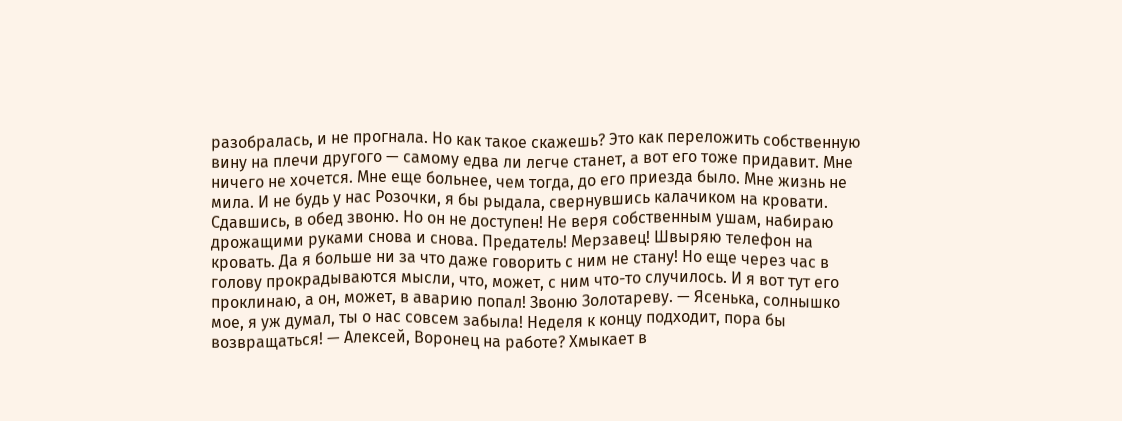разобралась, и не прогнала. Но как такое скажешь? Это как переложить собственную вину на плечи другого — самому едва ли легче станет, а вот его тоже придавит. Мне ничего не хочется. Мне еще больнее, чем тогда, до его приезда было. Мне жизнь не мила. И не будь у нас Розочки, я бы рыдала, свернувшись калачиком на кровати. Сдавшись, в обед звоню. Но он не доступен! Не веря собственным ушам, набираю дрожащими руками снова и снова. Предатель! Мерзавец! Швыряю телефон на кровать. Да я больше ни за что даже говорить с ним не стану! Но еще через час в голову прокрадываются мысли, что, может, с ним что-то случилось. И я вот тут его проклинаю, а он, может, в аварию попал! Звоню Золотареву. — Ясенька, солнышко мое, я уж думал, ты о нас совсем забыла! Неделя к концу подходит, пора бы возвращаться! — Алексей, Воронец на работе? Хмыкает в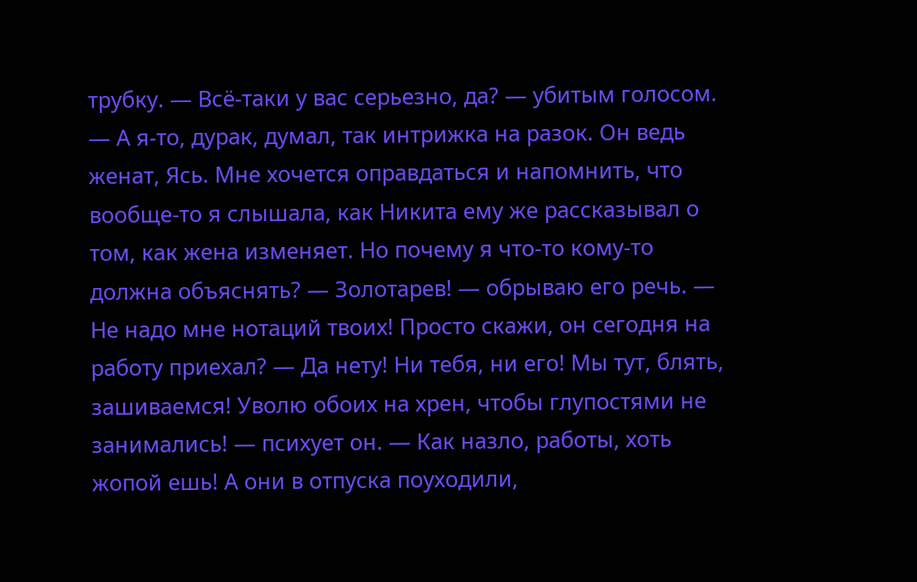трубку. — Всё-таки у вас серьезно, да? — убитым голосом. — А я-то, дурак, думал, так интрижка на разок. Он ведь женат, Ясь. Мне хочется оправдаться и напомнить, что вообще-то я слышала, как Никита ему же рассказывал о том, как жена изменяет. Но почему я что-то кому-то должна объяснять? — Золотарев! — обрываю его речь. — Не надо мне нотаций твоих! Просто скажи, он сегодня на работу приехал? — Да нету! Ни тебя, ни его! Мы тут, блять, зашиваемся! Уволю обоих на хрен, чтобы глупостями не занимались! — психует он. — Как назло, работы, хоть жопой ешь! А они в отпуска поуходили,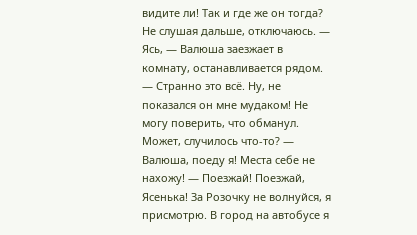видите ли! Так и где же он тогда? Не слушая дальше, отключаюсь. — Ясь, — Валюша заезжает в комнату, останавливается рядом. — Странно это всё. Ну, не показался он мне мудаком! Не могу поверить, что обманул. Может, случилось что-то? — Валюша, поеду я! Места себе не нахожу! — Поезжай! Поезжай, Ясенька! За Розочку не волнуйся, я присмотрю. В город на автобусе я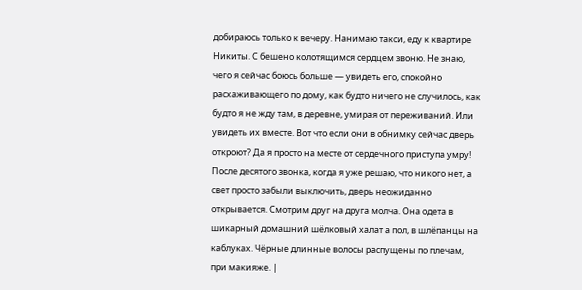добираюсь только к вечеру. Нанимаю такси, еду к квартире Никиты. С бешено колотящимся сердцем звоню. Не знаю, чего я сейчас боюсь больше — увидеть его, спокойно расхаживающего по дому, как будто ничего не случилось, как будто я не жду там, в деревне, умирая от переживаний. Или увидеть их вместе. Вот что если они в обнимку сейчас дверь откроют? Да я просто на месте от сердечного приступа умру! После десятого звонка, когда я уже решаю, что никого нет, а свет просто забыли выключить, дверь неожиданно открывается. Смотрим друг на друга молча. Она одета в шикарный домашний шёлковый халат а пол, в шлёпанцы на каблуках. Чёрные длинные волосы распущены по плечам, при макияже. |